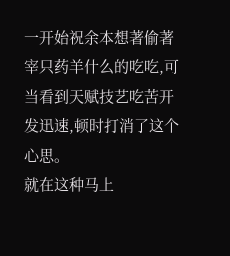一开始祝余本想著偷著宰只药羊什么的吃吃,可当看到天赋技艺吃苦开发迅速,顿时打消了这个心思。
就在这种马上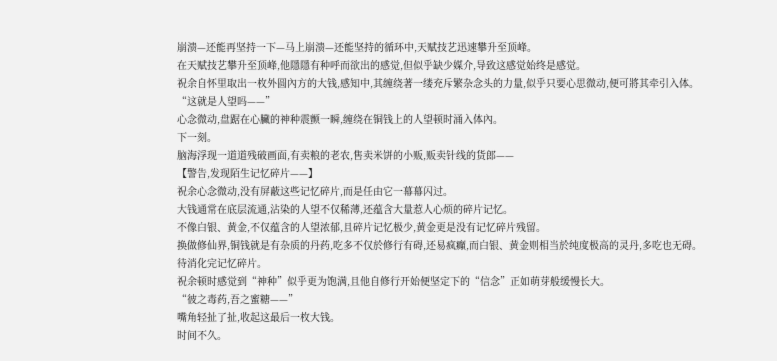崩溃—还能再坚持一下—马上崩溃—还能坚持的循环中,天赋技艺迅速攀升至顶峰。
在天赋技艺攀升至顶峰,他隱隱有种呼而欲出的感觉,但似乎缺少媒介,导致这感觉始终是感觉。
祝余自怀里取出一枚外圆內方的大钱,感知中,其缠绕著一缕充斥繁杂念头的力量,似乎只要心思微动,便可將其牵引入体。
“这就是人望吗——”
心念微动,盘踞在心臟的神种震颤一瞬,缠绕在铜钱上的人望顿时涌入体內。
下一刻。
脑海浮现一道道残破画面,有卖粮的老农,售卖米饼的小贩,贩卖针线的货郎——
【警告,发现陌生记忆碎片——】
祝余心念微动,没有屏蔽这些记忆碎片,而是任由它一幕幕闪过。
大钱通常在底层流通,沾染的人望不仅稀薄,还蕴含大量惹人心烦的碎片记忆。
不像白银、黄金,不仅蕴含的人望浓郁,且碎片记忆极少,黄金更是没有记忆碎片残留。
换做修仙界,铜钱就是有杂质的丹药,吃多不仅於修行有碍,还易疯癲,而白银、黄金则相当於纯度极高的灵丹,多吃也无碍。
待消化完记忆碎片。
祝余顿时感觉到“神种”似乎更为饱满,且他自修行开始便坚定下的“信念”正如萌芽般缓慢长大。
“彼之毒药,吾之蜜糖——”
嘴角轻扯了扯,收起这最后一枚大钱。
时间不久。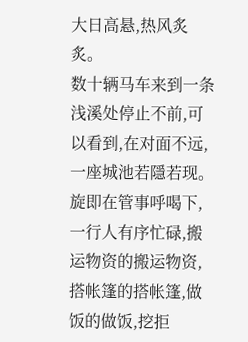大日高悬,热风炙炙。
数十辆马车来到一条浅溪处停止不前,可以看到,在对面不远,一座城池若隱若现。
旋即在管事呼喝下,一行人有序忙碌,搬运物资的搬运物资,搭帐篷的搭帐篷,做饭的做饭,挖拒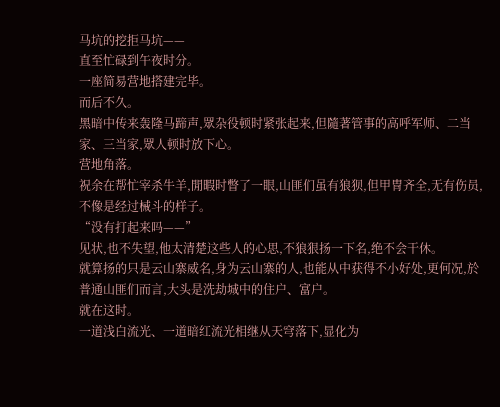马坑的挖拒马坑——
直至忙碌到午夜时分。
一座简易营地搭建完毕。
而后不久。
黑暗中传来轰隆马蹄声,眾杂役顿时紧张起来,但隨著管事的高呼军师、二当家、三当家,眾人顿时放下心。
营地角落。
祝余在帮忙宰杀牛羊,閒暇时瞥了一眼,山匪们虽有狼狈,但甲冑齐全,无有伤员,不像是经过械斗的样子。
“没有打起来吗——”
见状,也不失望,他太清楚这些人的心思,不狼狠扬一下名,绝不会干休。
就算扬的只是云山寨威名,身为云山寨的人,也能从中获得不小好处,更何况,於普通山匪们而言,大头是洗劫城中的住户、富户。
就在这时。
一道浅白流光、一道暗红流光相继从天穹落下,显化为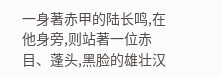一身著赤甲的陆长鸣,在他身旁,则站著一位赤目、蓬头,黑脸的雄壮汉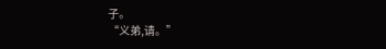子。
“义弟,请。”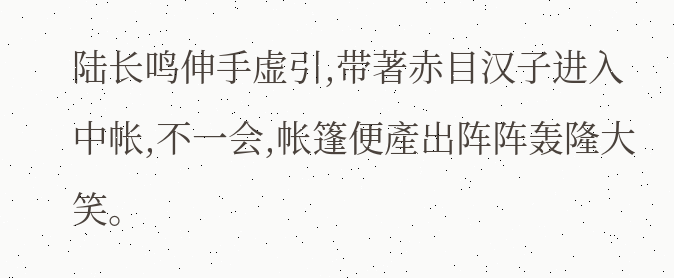陆长鸣伸手虚引,带著赤目汉子进入中帐,不一会,帐篷便產出阵阵轰隆大笑。